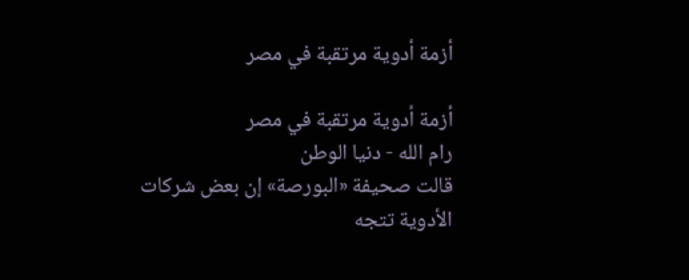أزمة أدوية مرتقبة في مصر

أزمة أدوية مرتقبة في مصر
رام الله - دنيا الوطن
قالت صحيفة «البورصة» إن بعض شركات الأدوية تتجه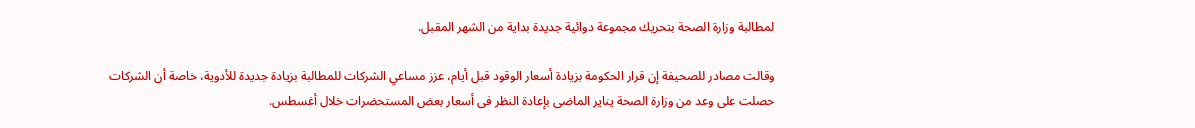لمطالبة وزارة الصحة بتحريك مجموعة دوائية جديدة بداية من الشهر المقبل.

وقالت مصادر للصحيفة إن قرار الحكومة بزيادة أسعار الوقود قبل أيام، عزز مساعي الشركات للمطالبة بزيادة جديدة للأدوية، خاصة أن الشركات حصلت على وعد من وزارة الصحة يناير الماضى بإعادة النظر فى أسعار بعض المستحضرات خلال أغسطس.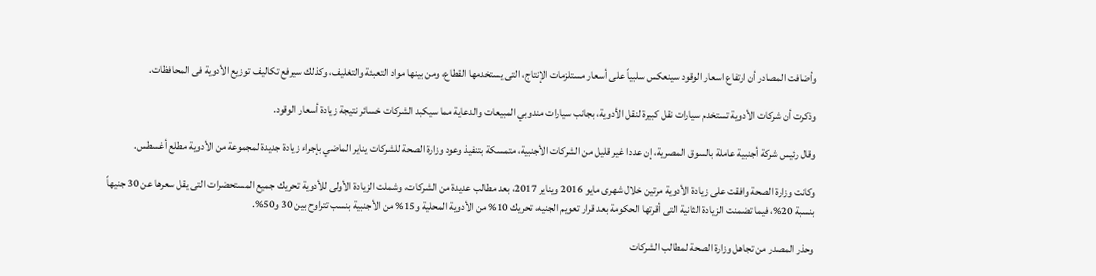وأضافت المصادر أن ارتفاع اسعار الوقود سينعكس سلبياً على أسعار مستلزمات الإنتاج، التى يستخدمها القطاع، ومن بينها مواد التعبئة والتغليف، وكذلك سيرفع تكاليف توزيع الأدوية فى المحافظات.

وذكرت أن شركات الأدوية تستخدم سيارات نقل كبيرة لنقل الأدوية، بجانب سيارات مندوبي المبيعات والدعاية مما سيكبد الشركات خسائر نتيجة زيادة أسعار الوقود.

وقال رئيس شركة أجنبية عاملة بالسوق المصرية، إن عددا غير قليل من الشركات الأجنبية، متمسكة بتنفيذ وعود وزارة الصحة للشركات يناير الماضي بإجراء زيادة جديدة لمجموعة من الأدوية مطلع أغسطس.

وكانت وزارة الصحة وافقت على زيادة الأدوية مرتين خلال شهرى مايو 2016 ويناير 2017، بعد مطالب عديدة من الشركات، وشملت الزيادة الأولى للأدوية تحريك جميع المستحضرات التى يقل سعرها عن 30 جنيهاً بنسبة 20%، فيما تضمنت الزيادة الثانية التى أقرتها الحكومة بعد قرار تعويم الجنيه، تحريك 10% من الأدوية المحلية و15% من الأجنبية بنسب تتراوح بين 30 و50%.

وحذر المصدر من تجاهل وزارة الصحة لمطالب الشركات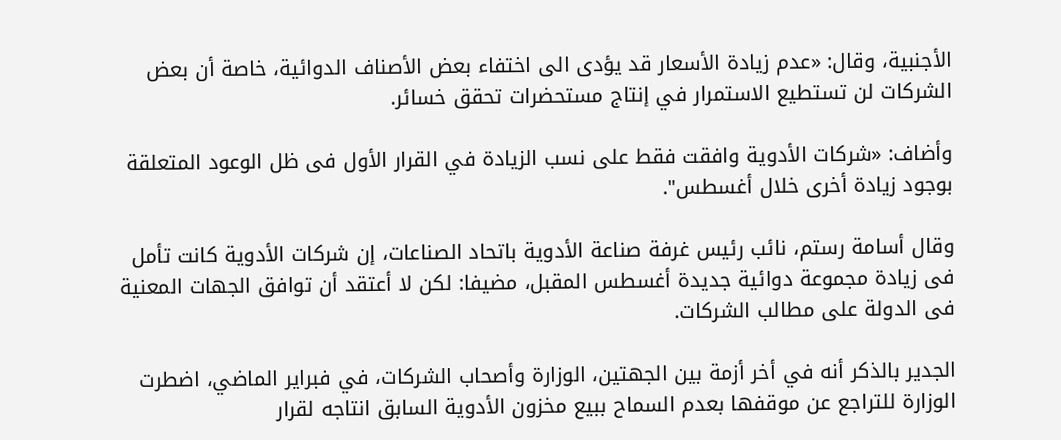الأجنبية، وقال: «عدم زيادة الأسعار قد يؤدى الى اختفاء بعض الأصناف الدوائية، خاصة أن بعض الشركات لن تستطيع الاستمرار في إنتاج مستحضرات تحقق خسائر.

وأضاف: «شركات الأدوية وافقت فقط على نسب الزيادة في القرار الأول فى ظل الوعود المتعلقة بوجود زيادة أخرى خلال أغسطس".

وقال أسامة رستم، نائب رئيس غرفة صناعة الأدوية باتحاد الصناعات، إن شركات الأدوية كانت تأمل فى زيادة مجموعة دوائية جديدة أغسطس المقبل، مضيفا: لكن لا أعتقد أن توافق الجهات المعنية فى الدولة على مطالب الشركات.

الجدير بالذكر أنه في أخر أزمة بين الجهتين، الوزارة وأصحاب الشركات، في فبراير الماضي، اضطرت الوزارة للتراجع عن موقفها بعدم السماح ببيع مخزون الأدوية السابق انتاجه لقرار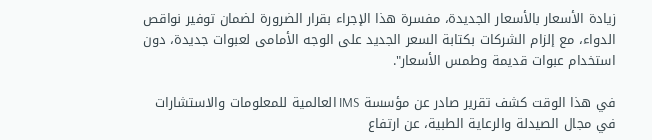زيادة الأسعار بالأسعار الجديدة، مفسرة هذا الإجراء بقرار الضرورة لضمان توفير نواقص الدواء، مع إلزام الشركات بكتابة السعر الجديد على الوجه الأمامى لعبوات جديدة، دون استخدام عبوات قديمة وطمس الأسعار".

في هذا الوقت كشف تقرير صادر عن مؤسسة IMS العالمية للمعلومات والاستشارات في مجال الصيدلة والرعاية الطبية، عن ارتفاع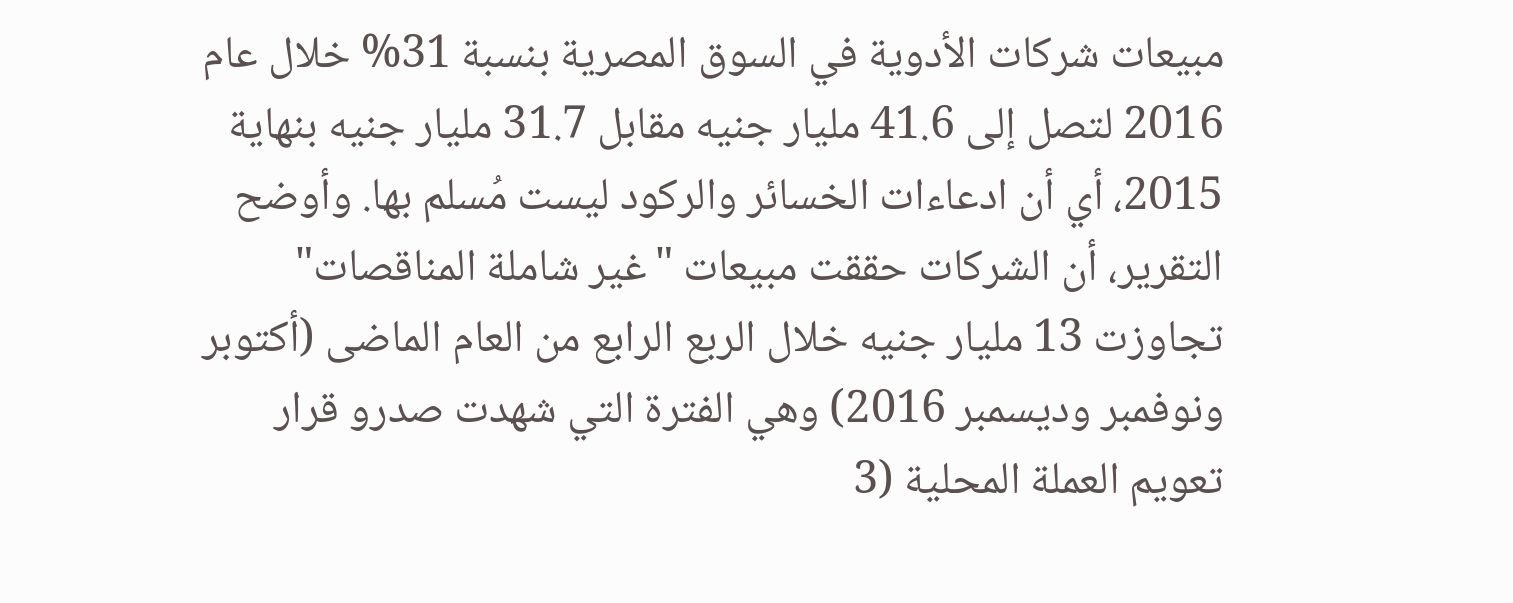مبيعات شركات الأدوية في السوق المصرية بنسبة 31% خلال عام 2016 لتصل إلى 41.6 مليار جنيه مقابل 31.7 مليار جنيه بنهاية 2015، أي أن ادعاءات الخسائر والركود ليست مُسلم بها. وأوضح التقرير، أن الشركات حققت مبيعات "غير شاملة المناقصات" تجاوزت 13 مليار جنيه خلال الربع الرابع من العام الماضى (أكتوبر ونوفمبر وديسمبر 2016) وهي الفترة التي شهدت صدرو قرار تعويم العملة المحلية (3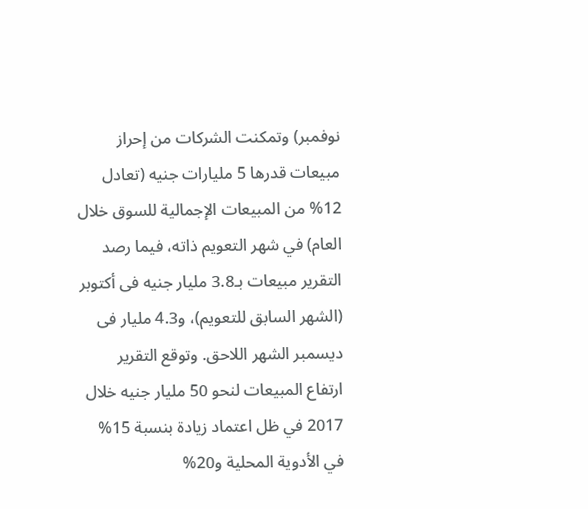نوفمبر) وتمكنت الشركات من إحراز مبيعات قدرها 5 مليارات جنيه (تعادل 12% من المبيعات الإجمالية للسوق خلال العام) في شهر التعويم ذاته، فيما رصد التقرير مبيعات بـ3.8 مليار جنيه فى أكتوبر (الشهر السابق للتعويم)، و4.3 مليار فى ديسمبر الشهر اللاحق. وتوقع التقرير ارتفاع المبيعات لنحو 50 مليار جنيه خلال 2017 في ظل اعتماد زيادة بنسبة 15% في الأدوية المحلية و20%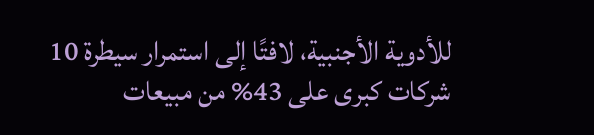للأدوية الأجنبية، لافتًا إلى استمرار سيطرة 10 شركات كبرى على 43% من مبيعات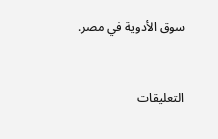سوق الأدوية في مصر.


التعليقات